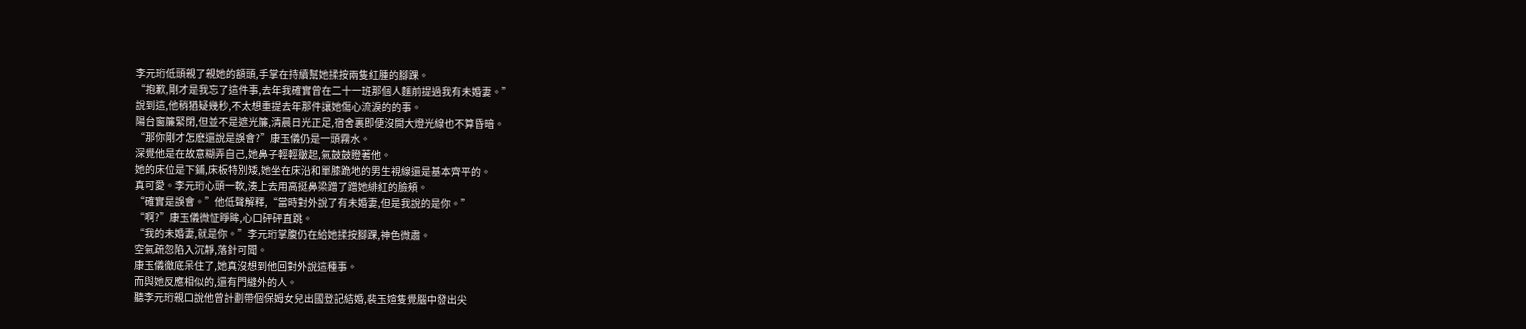李元珩低頭親了親她的額頭,手掌在持續幫她揉按兩隻紅腫的腳踝。
“抱歉,剛才是我忘了這件事,去年我確實曾在二十一班那個人麵前提過我有未婚妻。”
說到這,他稍猶疑幾秒,不太想重提去年那件讓她傷心流淚的的事。
陽台窗簾緊閉,但並不是遮光簾,清晨日光正足,宿舍裏即便沒開大燈光線也不算昏暗。
“那你剛才怎麽還說是誤會?”康玉儀仍是一頭霧水。
深覺他是在故意糊弄自己,她鼻子輕輕皺起,氣鼓鼓瞪著他。
她的床位是下鋪,床板特別矮,她坐在床沿和單膝跪地的男生視線還是基本齊平的。
真可愛。李元珩心頭一軟,湊上去用高挺鼻梁蹭了蹭她緋紅的臉頰。
“確實是誤會。”他低聲解釋,“當時對外說了有未婚妻,但是我說的是你。”
“啊?”康玉儀微怔睜眸,心口砰砰直跳。
“我的未婚妻,就是你。”李元珩掌腹仍在給她揉按腳踝,神色微肅。
空氣疏忽陷入沉靜,落針可聞。
康玉儀徹底呆住了,她真沒想到他回對外說這種事。
而與她反應相似的,還有門縫外的人。
聽李元珩親口說他曾計劃帶個保姆女兒出國登記結婚,裴玉媗隻覺腦中發出尖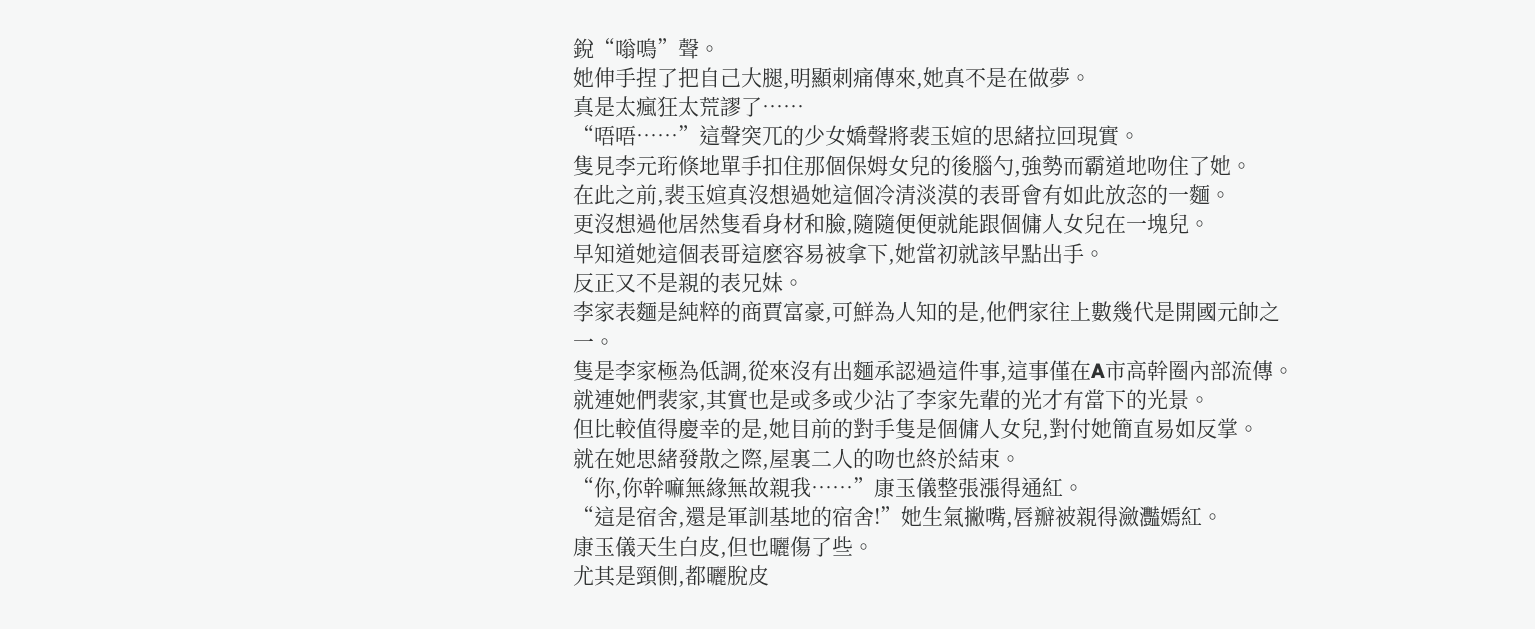銳“嗡鳴”聲。
她伸手捏了把自己大腿,明顯刺痛傳來,她真不是在做夢。
真是太瘋狂太荒謬了……
“唔唔……”這聲突兀的少女嬌聲將裴玉媗的思緒拉回現實。
隻見李元珩倏地單手扣住那個保姆女兒的後腦勺,強勢而霸道地吻住了她。
在此之前,裴玉媗真沒想過她這個冷清淡漠的表哥會有如此放恣的一麵。
更沒想過他居然隻看身材和臉,隨隨便便就能跟個傭人女兒在一塊兒。
早知道她這個表哥這麽容易被拿下,她當初就該早點出手。
反正又不是親的表兄妹。
李家表麵是純粹的商賈富豪,可鮮為人知的是,他們家往上數幾代是開國元帥之一。
隻是李家極為低調,從來沒有出麵承認過這件事,這事僅在A市高幹圈內部流傳。
就連她們裴家,其實也是或多或少沾了李家先輩的光才有當下的光景。
但比較值得慶幸的是,她目前的對手隻是個傭人女兒,對付她簡直易如反掌。
就在她思緒發散之際,屋裏二人的吻也終於結束。
“你,你幹嘛無緣無故親我……”康玉儀整張漲得通紅。
“這是宿舍,還是軍訓基地的宿舍!”她生氣撇嘴,唇瓣被親得瀲灩嫣紅。
康玉儀天生白皮,但也曬傷了些。
尤其是頸側,都曬脫皮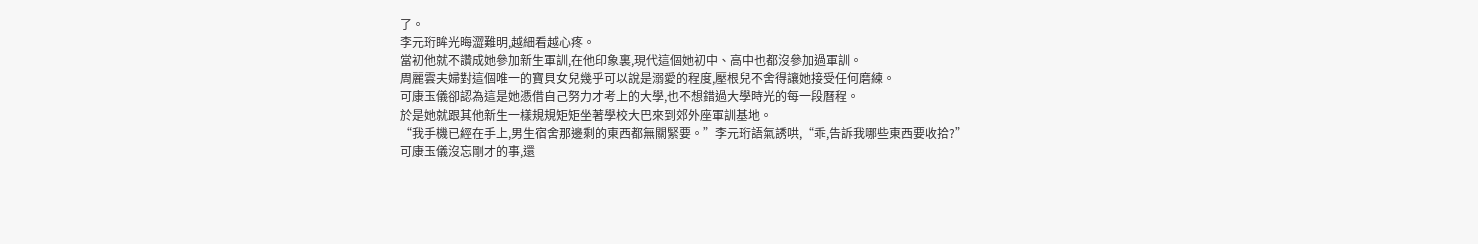了。
李元珩眸光晦澀難明,越細看越心疼。
當初他就不讚成她參加新生軍訓,在他印象裏,現代這個她初中、高中也都沒參加過軍訓。
周麗雲夫婦對這個唯一的寶貝女兒幾乎可以說是溺愛的程度,壓根兒不舍得讓她接受任何磨練。
可康玉儀卻認為這是她憑借自己努力才考上的大學,也不想錯過大學時光的每一段曆程。
於是她就跟其他新生一樣規規矩矩坐著學校大巴來到郊外座軍訓基地。
“我手機已經在手上,男生宿舍那邊剩的東西都無關緊要。”李元珩語氣誘哄,“乖,告訴我哪些東西要收拾?”
可康玉儀沒忘剛才的事,還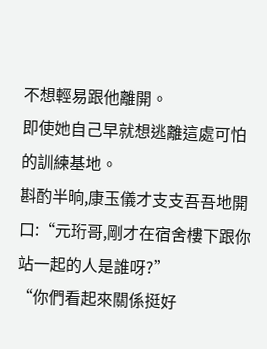不想輕易跟他離開。
即使她自己早就想逃離這處可怕的訓練基地。
斟酌半晌,康玉儀才支支吾吾地開口:“元珩哥,剛才在宿舍樓下跟你站一起的人是誰呀?”
“你們看起來關係挺好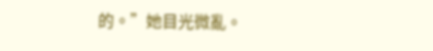的。”她目光微亂。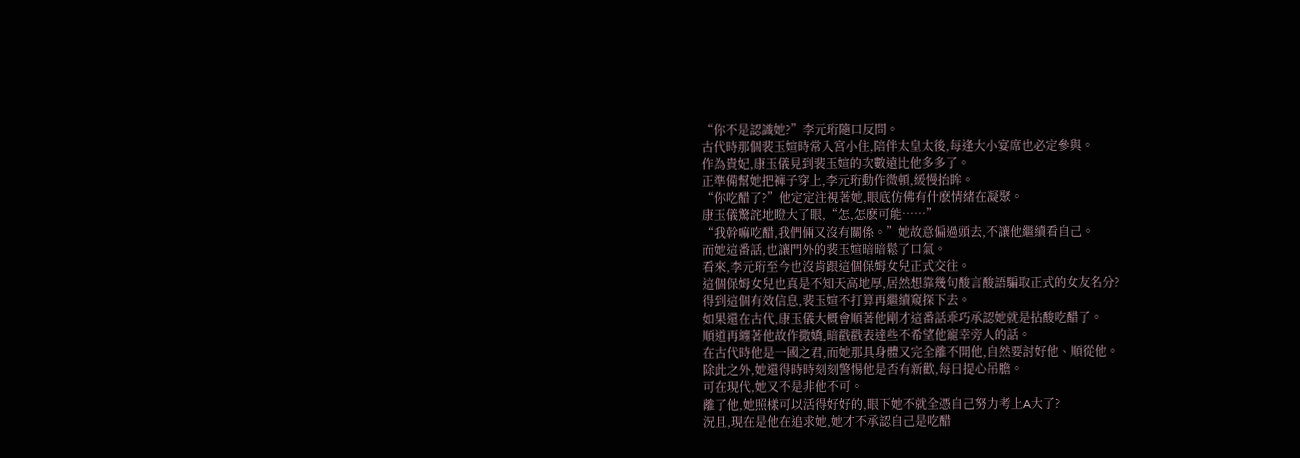“你不是認識她?”李元珩隨口反問。
古代時那個裴玉媗時常入宮小住,陪伴太皇太後,每逢大小宴席也必定參與。
作為貴妃,康玉儀見到裴玉媗的次數遠比他多多了。
正準備幫她把褲子穿上,李元珩動作微頓,緩慢抬眸。
“你吃醋了?”他定定注視著她,眼底仿佛有什麽情緒在凝聚。
康玉儀驚詫地瞪大了眼,“怎,怎麽可能……”
“我幹嘛吃醋,我們倆又沒有關係。”她故意偏過頭去,不讓他繼續看自己。
而她這番話,也讓門外的裴玉媗暗暗鬆了口氣。
看來,李元珩至今也沒肯跟這個保姆女兒正式交往。
這個保姆女兒也真是不知天高地厚,居然想靠幾句酸言酸語騙取正式的女友名分?
得到這個有效信息,裴玉媗不打算再繼續窺探下去。
如果還在古代,康玉儀大概會順著他剛才這番話乖巧承認她就是拈酸吃醋了。
順道再纏著他故作撒嬌,暗戳戳表達些不希望他寵幸旁人的話。
在古代時他是一國之君,而她那具身體又完全離不開他,自然要討好他、順從他。
除此之外,她還得時時刻刻警惕他是否有新歡,每日提心吊膽。
可在現代,她又不是非他不可。
離了他,她照樣可以活得好好的,眼下她不就全憑自己努力考上A大了?
況且,現在是他在追求她,她才不承認自己是吃醋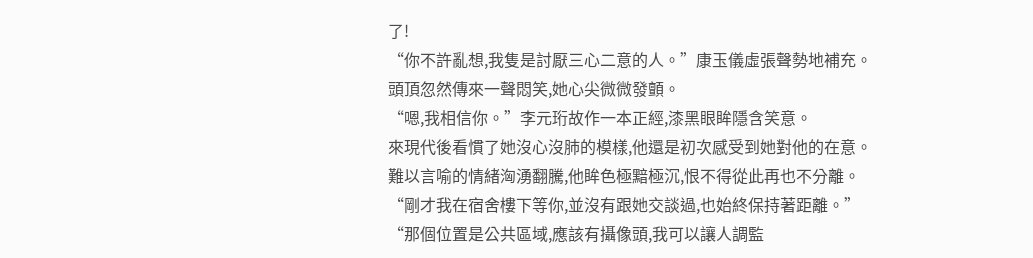了!
“你不許亂想,我隻是討厭三心二意的人。”康玉儀虛張聲勢地補充。
頭頂忽然傳來一聲悶笑,她心尖微微發顫。
“嗯,我相信你。”李元珩故作一本正經,漆黑眼眸隱含笑意。
來現代後看慣了她沒心沒肺的模樣,他還是初次感受到她對他的在意。
難以言喻的情緒洶湧翻騰,他眸色極黯極沉,恨不得從此再也不分離。
“剛才我在宿舍樓下等你,並沒有跟她交談過,也始終保持著距離。”
“那個位置是公共區域,應該有攝像頭,我可以讓人調監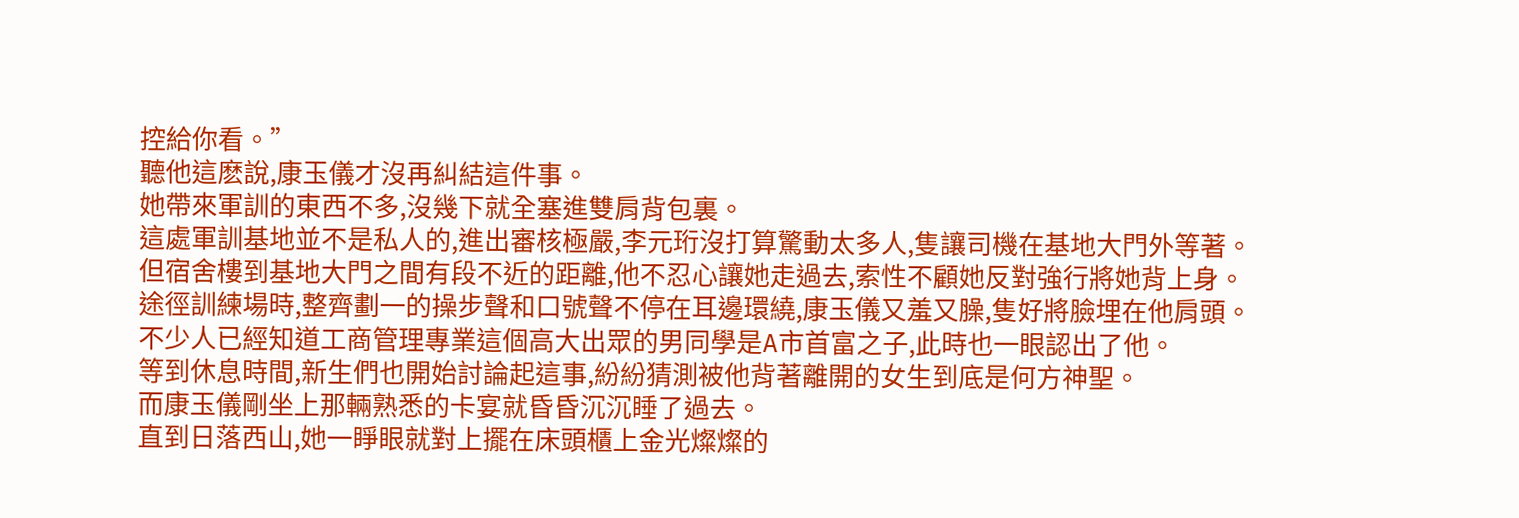控給你看。”
聽他這麽說,康玉儀才沒再糾結這件事。
她帶來軍訓的東西不多,沒幾下就全塞進雙肩背包裏。
這處軍訓基地並不是私人的,進出審核極嚴,李元珩沒打算驚動太多人,隻讓司機在基地大門外等著。
但宿舍樓到基地大門之間有段不近的距離,他不忍心讓她走過去,索性不顧她反對強行將她背上身。
途徑訓練場時,整齊劃一的操步聲和口號聲不停在耳邊環繞,康玉儀又羞又臊,隻好將臉埋在他肩頭。
不少人已經知道工商管理專業這個高大出眾的男同學是A市首富之子,此時也一眼認出了他。
等到休息時間,新生們也開始討論起這事,紛紛猜測被他背著離開的女生到底是何方神聖。
而康玉儀剛坐上那輛熟悉的卡宴就昏昏沉沉睡了過去。
直到日落西山,她一睜眼就對上擺在床頭櫃上金光燦燦的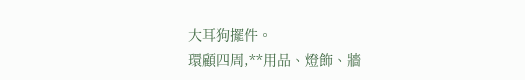大耳狗擺件。
環顧四周,**用品、燈飾、牆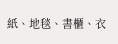紙、地毯、書櫃、衣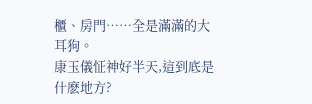櫃、房門……全是滿滿的大耳狗。
康玉儀怔神好半天,這到底是什麽地方?